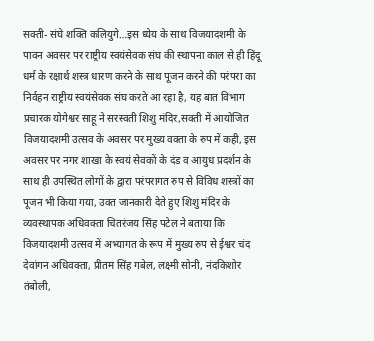सक्ती- संघे शक्ति कलियुगे…इस ध्येय के साथ विजयादशमी के पावन अवसर पर राष्ट्रीय स्वयंसेवक संघ की स्थापना काल से ही हिंदू धर्म के रक्षार्थ शस्त्र धारण करने के साथ पूजन करने की परंपरा का निर्वहन राष्ट्रीय स्वयंसेवक संघ करते आ रहा है, यह बात विभाग प्रचारक योगेश्वर साहू ने सरस्वती शिशु मंदिर,सक्ती में आयोजित विजयादशमी उत्सव के अवसर पर मुख्य वक्ता के रुप में कही, इस अवसर पर नगर शाखा के स्वयं सेवकों के दंड व आयुध प्रदर्शन के साथ ही उपस्थित लोगों के द्वारा परंपरागत रुप से विविध शस्त्रों का पूजन भी किया गया, उक्त जानकारी देते हुए शिशु मंदिर के व्यवस्थापक अधिवक्ता चितरंजय सिंह पटेल ने बताया कि विजयादशमी उत्सव में अभ्यागत के रूप में मुख्य रुप से ईश्वर चंद देवांगन अधिवक्ता, प्रीतम सिंह गबेल, लक्ष्मी सोनी, नंदकिशोर तंबोली,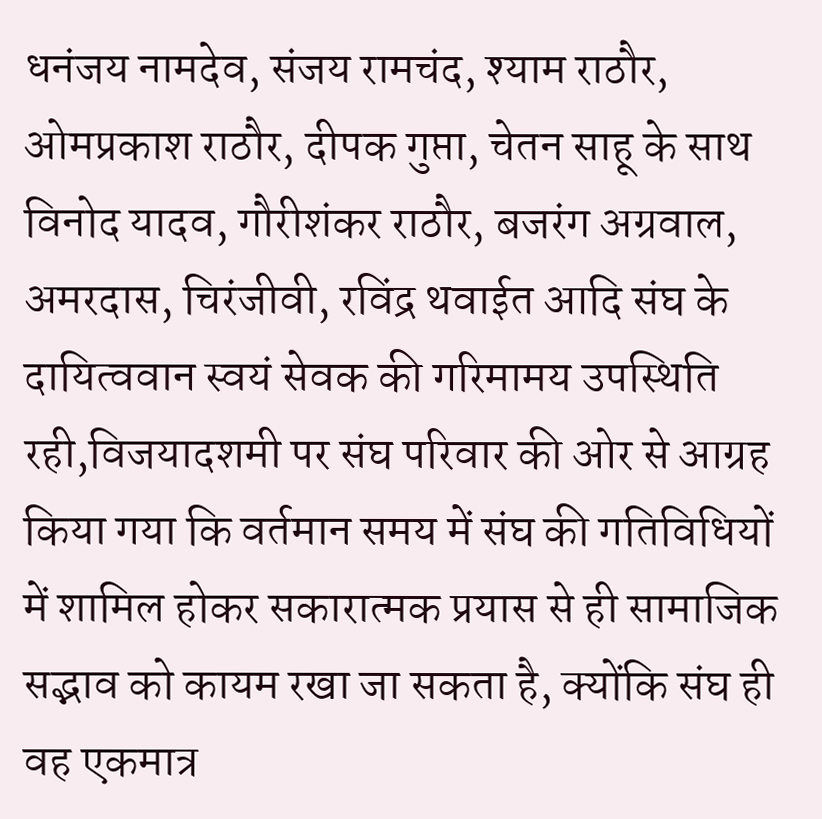धनंजय नामदेव, संजय रामचंद, श्याम राठौर, ओमप्रकाश राठौर, दीपक गुप्ता, चेतन साहू के साथ विनोद यादव, गौरीशंकर राठौर, बजरंग अग्रवाल, अमरदास, चिरंजीवी, रविंद्र थवाईत आदि संघ के दायित्ववान स्वयं सेवक की गरिमामय उपस्थिति रही,विजयादशमी पर संघ परिवार की ओर से आग्रह किया गया कि वर्तमान समय में संघ की गतिविधियों में शामिल होकर सकारात्मक प्रयास से ही सामाजिक सद्भाव को कायम रखा जा सकता है, क्योंकि संघ ही वह एकमात्र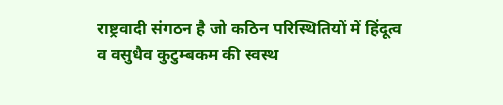राष्ट्रवादी संगठन है जो कठिन परिस्थितियों में हिंदूत्व व वसुधैव कुटुम्बकम की स्वस्थ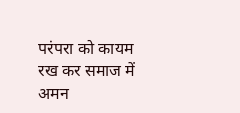परंपरा को कायम रख कर समाज में अमन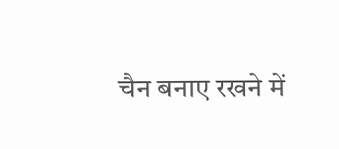चैन बनाए रखने में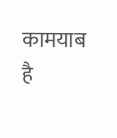कामयाब है